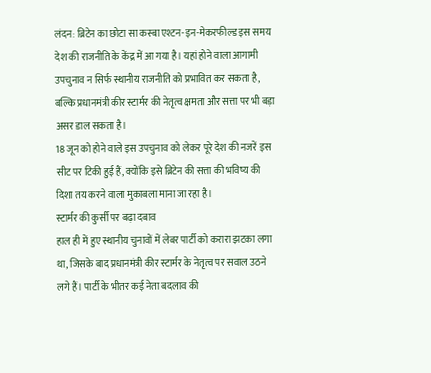लंदन: ब्रिटेन का छोटा सा कस्बा एश्टन-इन-मेकरफील्ड इस समय देश की राजनीति के केंद्र में आ गया है। यहां होने वाला आगामी उपचुनाव न सिर्फ स्थानीय राजनीति को प्रभावित कर सकता है, बल्कि प्रधानमंत्री कीर स्टार्मर की नेतृत्व क्षमता और सत्ता पर भी बड़ा असर डाल सकता है।
18 जून को होने वाले इस उपचुनाव को लेकर पूरे देश की नजरें इस सीट पर टिकी हुई हैं, क्योंकि इसे ब्रिटेन की सत्ता की भविष्य की दिशा तय करने वाला मुकाबला माना जा रहा है।
स्टार्मर की कुर्सी पर बढ़ा दबाव
हाल ही में हुए स्थानीय चुनावों में लेबर पार्टी को करारा झटका लगा था, जिसके बाद प्रधानमंत्री कीर स्टार्मर के नेतृत्व पर सवाल उठने लगे हैं। पार्टी के भीतर कई नेता बदलाव की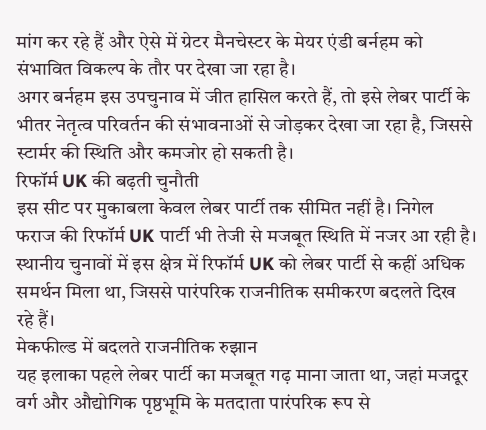मांग कर रहे हैं और ऐसे में ग्रेटर मैनचेस्टर के मेयर एंडी बर्नहम को संभावित विकल्प के तौर पर देखा जा रहा है।
अगर बर्नहम इस उपचुनाव में जीत हासिल करते हैं, तो इसे लेबर पार्टी के भीतर नेतृत्व परिवर्तन की संभावनाओं से जोड़कर देखा जा रहा है, जिससे स्टार्मर की स्थिति और कमजोर हो सकती है।
रिफॉर्म UK की बढ़ती चुनौती
इस सीट पर मुकाबला केवल लेबर पार्टी तक सीमित नहीं है। निगेल फराज की रिफॉर्म UK पार्टी भी तेजी से मजबूत स्थिति में नजर आ रही है। स्थानीय चुनावों में इस क्षेत्र में रिफॉर्म UK को लेबर पार्टी से कहीं अधिक समर्थन मिला था, जिससे पारंपरिक राजनीतिक समीकरण बदलते दिख रहे हैं।
मेकफील्ड में बदलते राजनीतिक रुझान
यह इलाका पहले लेबर पार्टी का मजबूत गढ़ माना जाता था, जहां मजदूर वर्ग और औद्योगिक पृष्ठभूमि के मतदाता पारंपरिक रूप से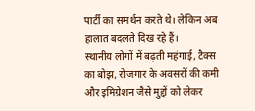पार्टी का समर्थन करते थे। लेकिन अब हालात बदलते दिख रहे हैं।
स्थानीय लोगों में बढ़ती महंगाई, टैक्स का बोझ, रोजगार के अवसरों की कमी और इमिग्रेशन जैसे मुद्दों को लेकर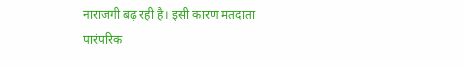नाराजगी बढ़ रही है। इसी कारण मतदाता पारंपरिक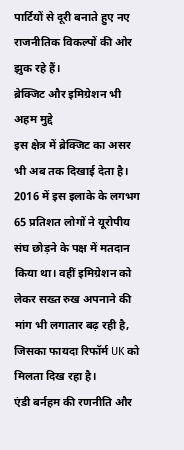पार्टियों से दूरी बनाते हुए नए राजनीतिक विकल्पों की ओर झुक रहे हैं।
ब्रेक्जिट और इमिग्रेशन भी अहम मुद्दे
इस क्षेत्र में ब्रेक्जिट का असर भी अब तक दिखाई देता है। 2016 में इस इलाके के लगभग 65 प्रतिशत लोगों ने यूरोपीय संघ छोड़ने के पक्ष में मतदान किया था। वहीं इमिग्रेशन को लेकर सख्त रुख अपनाने की मांग भी लगातार बढ़ रही है, जिसका फायदा रिफॉर्म UK को मिलता दिख रहा है।
एंडी बर्नहम की रणनीति और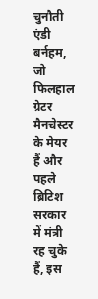चुनौती
एंडी बर्नहम, जो फिलहाल ग्रेटर मैनचेस्टर के मेयर हैं और पहले ब्रिटिश सरकार में मंत्री रह चुके हैं, इस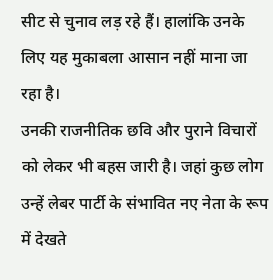सीट से चुनाव लड़ रहे हैं। हालांकि उनके लिए यह मुकाबला आसान नहीं माना जा रहा है।
उनकी राजनीतिक छवि और पुराने विचारों को लेकर भी बहस जारी है। जहां कुछ लोग उन्हें लेबर पार्टी के संभावित नए नेता के रूप में देखते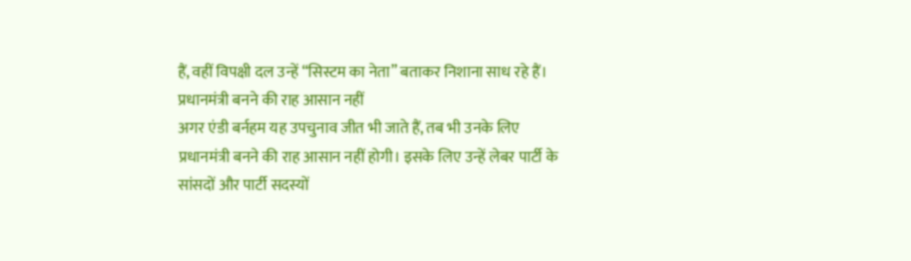हैं, वहीं विपक्षी दल उन्हें “सिस्टम का नेता” बताकर निशाना साध रहे हैं।
प्रधानमंत्री बनने की राह आसान नहीं
अगर एंडी बर्नहम यह उपचुनाव जीत भी जाते हैं, तब भी उनके लिए प्रधानमंत्री बनने की राह आसान नहीं होगी। इसके लिए उन्हें लेबर पार्टी के सांसदों और पार्टी सदस्यों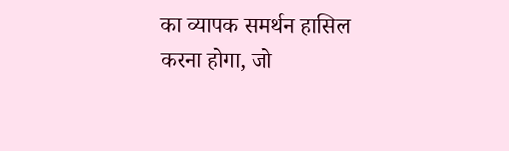का व्यापक समर्थन हासिल करना होगा, जो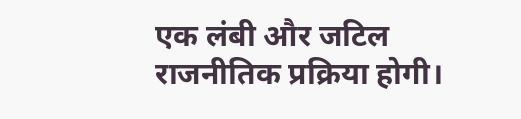एक लंबी और जटिल राजनीतिक प्रक्रिया होगी।